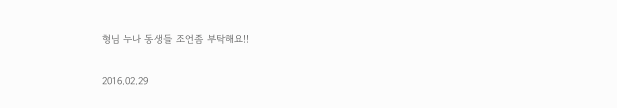형님 누나 동생들 조언좀 부탁해요!!

2016.02.29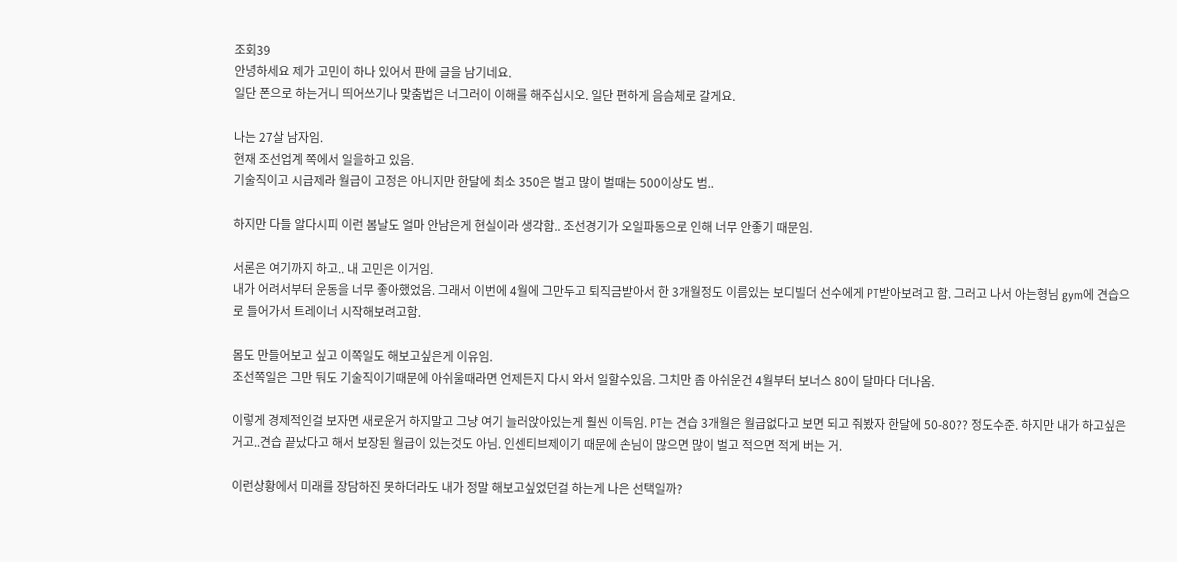조회39
안녕하세요 제가 고민이 하나 있어서 판에 글을 남기네요.
일단 폰으로 하는거니 띄어쓰기나 맞춤법은 너그러이 이해를 해주십시오. 일단 편하게 음슴체로 갈게요.

나는 27살 남자임.
현재 조선업계 쪽에서 일을하고 있음.
기술직이고 시급제라 월급이 고정은 아니지만 한달에 최소 350은 벌고 많이 벌때는 500이상도 범..

하지만 다들 알다시피 이런 봄날도 얼마 안남은게 현실이라 생각함.. 조선경기가 오일파동으로 인해 너무 안좋기 때문임.

서론은 여기까지 하고.. 내 고민은 이거임.
내가 어려서부터 운동을 너무 좋아했었음. 그래서 이번에 4월에 그만두고 퇴직금받아서 한 3개월정도 이름있는 보디빌더 선수에게 PT받아보려고 함. 그러고 나서 아는형님 gym에 견습으로 들어가서 트레이너 시작해보려고함.

몸도 만들어보고 싶고 이쪽일도 해보고싶은게 이유임.
조선쪽일은 그만 둬도 기술직이기때문에 아쉬울때라면 언제든지 다시 와서 일할수있음. 그치만 좀 아쉬운건 4월부터 보너스 80이 달마다 더나옴.

이렇게 경제적인걸 보자면 새로운거 하지말고 그냥 여기 늘러앉아있는게 훨씬 이득임. PT는 견습 3개월은 월급없다고 보면 되고 줘봤자 한달에 50-80?? 정도수준. 하지만 내가 하고싶은거고..견습 끝났다고 해서 보장된 월급이 있는것도 아님. 인센티브제이기 때문에 손님이 많으면 많이 벌고 적으면 적게 버는 거.

이런상황에서 미래를 장담하진 못하더라도 내가 정말 해보고싶었던걸 하는게 나은 선택일까?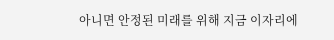아니면 안정된 미래를 위해 지금 이자리에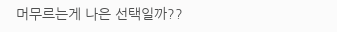머무르는게 나은 선택일까??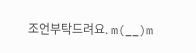조언부탁드려요. m(__)m